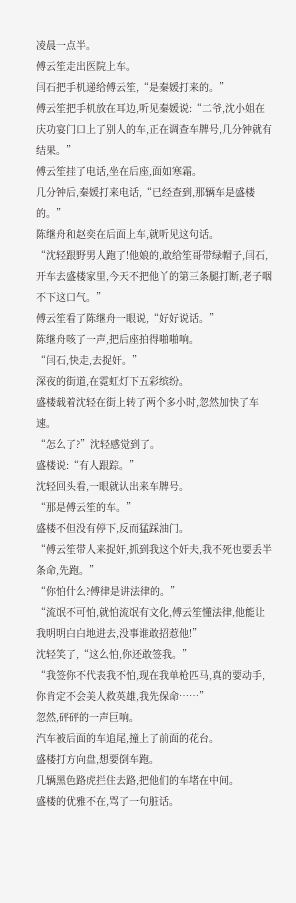凌晨一点半。
傅云笙走出医院上车。
闫石把手机递给傅云笙,“是秦媛打来的。”
傅云笙把手机放在耳边,听见秦媛说:“二爷,沈小姐在庆功宴门口上了别人的车,正在调查车牌号,几分钟就有结果。”
傅云笙挂了电话,坐在后座,面如寒霜。
几分钟后,秦媛打来电话,“已经查到,那辆车是盛楼的。”
陈继舟和赵奕在后面上车,就听见这句话。
“沈轻跟野男人跑了!他娘的,敢给笙哥带绿帽子,闫石,开车去盛楼家里,今天不把他丫的第三条腿打断,老子咽不下这口气。”
傅云笙看了陈继舟一眼说,“好好说话。”
陈继舟咳了一声,把后座拍得啪啪响。
“闫石,快走,去捉奸。”
深夜的街道,在霓虹灯下五彩缤纷。
盛楼载着沈轻在街上转了两个多小时,忽然加快了车速。
“怎么了?”沈轻感觉到了。
盛楼说:“有人跟踪。”
沈轻回头看,一眼就认出来车牌号。
“那是傅云笙的车。”
盛楼不但没有停下,反而猛踩油门。
“傅云笙带人来捉奸,抓到我这个奸夫,我不死也要丢半条命,先跑。”
“你怕什么?傅律是讲法律的。”
“流氓不可怕,就怕流氓有文化,傅云笙懂法律,他能让我明明白白地进去,没事谁敢招惹他!”
沈轻笑了,“这么怕,你还敢签我。”
“我签你不代表我不怕,现在我单枪匹马,真的要动手,你肯定不会美人救英雄,我先保命……”
忽然,砰砰的一声巨响。
汽车被后面的车追尾,撞上了前面的花台。
盛楼打方向盘,想要倒车跑。
几辆黑色路虎拦住去路,把他们的车堵在中间。
盛楼的优雅不在,骂了一句脏话。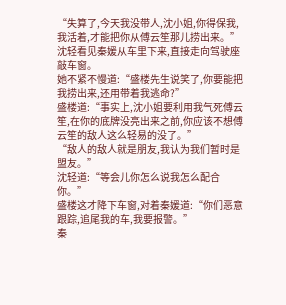“失算了,今天我没带人,沈小姐,你得保我,我活着,才能把你从傅云笙那儿捞出来。”
沈轻看见秦媛从车里下来,直接走向驾驶座敲车窗。
她不紧不慢道:“盛楼先生说笑了,你要能把我捞出来,还用带着我逃命?”
盛楼道:“事实上,沈小姐要利用我气死傅云笙,在你的底牌没亮出来之前,你应该不想傅云笙的敌人这么轻易的没了。”
“敌人的敌人就是朋友,我认为我们暂时是盟友。”
沈轻道:“等会儿你怎么说我怎么配合你。”
盛楼这才降下车窗,对着秦媛道:“你们恶意跟踪,追尾我的车,我要报警。”
秦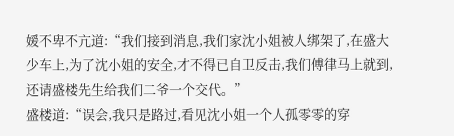媛不卑不亢道:“我们接到消息,我们家沈小姐被人绑架了,在盛大少车上,为了沈小姐的安全,才不得已自卫反击,我们傅律马上就到,还请盛楼先生给我们二爷一个交代。”
盛楼道:“误会,我只是路过,看见沈小姐一个人孤零零的穿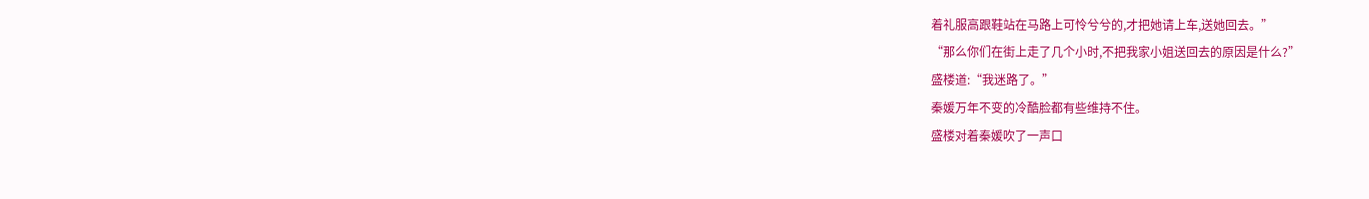着礼服高跟鞋站在马路上可怜兮兮的,才把她请上车,送她回去。”
“那么你们在街上走了几个小时,不把我家小姐送回去的原因是什么?”
盛楼道:“我迷路了。”
秦媛万年不变的冷酷脸都有些维持不住。
盛楼对着秦媛吹了一声口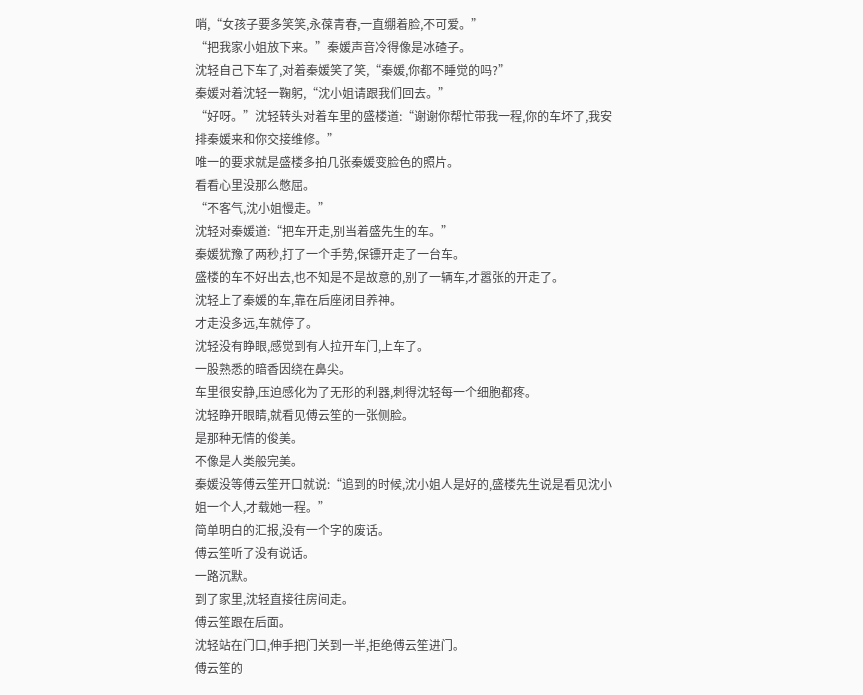哨,“女孩子要多笑笑,永葆青春,一直绷着脸,不可爱。”
“把我家小姐放下来。”秦媛声音冷得像是冰碴子。
沈轻自己下车了,对着秦媛笑了笑,“秦媛,你都不睡觉的吗?”
秦媛对着沈轻一鞠躬,“沈小姐请跟我们回去。”
“好呀。”沈轻转头对着车里的盛楼道:“谢谢你帮忙带我一程,你的车坏了,我安排秦媛来和你交接维修。”
唯一的要求就是盛楼多拍几张秦媛变脸色的照片。
看看心里没那么憋屈。
“不客气,沈小姐慢走。”
沈轻对秦媛道:“把车开走,别当着盛先生的车。”
秦媛犹豫了两秒,打了一个手势,保镖开走了一台车。
盛楼的车不好出去,也不知是不是故意的,别了一辆车,才嚣张的开走了。
沈轻上了秦媛的车,靠在后座闭目养神。
才走没多远,车就停了。
沈轻没有睁眼,感觉到有人拉开车门,上车了。
一股熟悉的暗香因绕在鼻尖。
车里很安静,压迫感化为了无形的利器,刺得沈轻每一个细胞都疼。
沈轻睁开眼睛,就看见傅云笙的一张侧脸。
是那种无情的俊美。
不像是人类般完美。
秦媛没等傅云笙开口就说:“追到的时候,沈小姐人是好的,盛楼先生说是看见沈小姐一个人,才载她一程。”
简单明白的汇报,没有一个字的废话。
傅云笙听了没有说话。
一路沉默。
到了家里,沈轻直接往房间走。
傅云笙跟在后面。
沈轻站在门口,伸手把门关到一半,拒绝傅云笙进门。
傅云笙的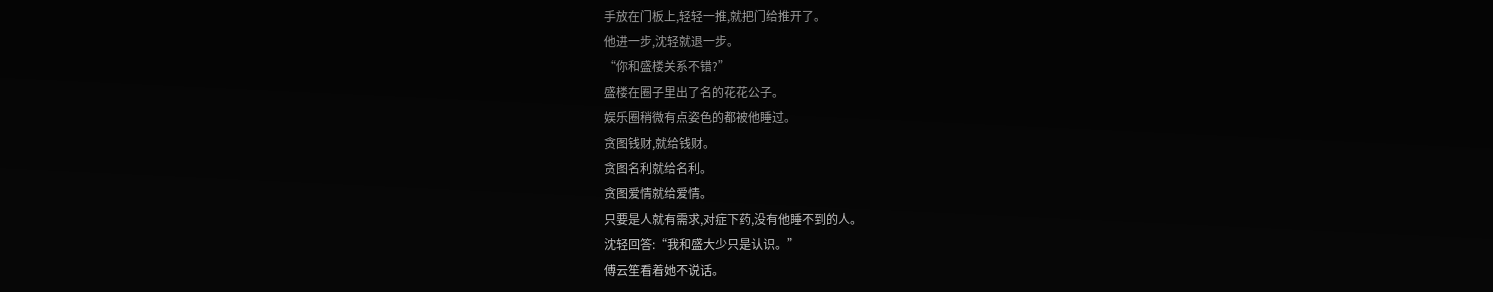手放在门板上,轻轻一推,就把门给推开了。
他进一步,沈轻就退一步。
“你和盛楼关系不错?”
盛楼在圈子里出了名的花花公子。
娱乐圈稍微有点姿色的都被他睡过。
贪图钱财,就给钱财。
贪图名利就给名利。
贪图爱情就给爱情。
只要是人就有需求,对症下药,没有他睡不到的人。
沈轻回答:“我和盛大少只是认识。”
傅云笙看着她不说话。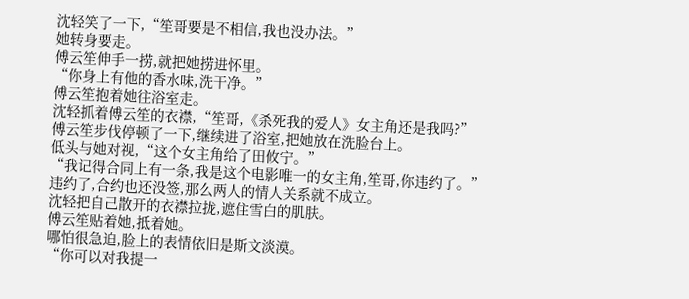沈轻笑了一下,“笙哥要是不相信,我也没办法。”
她转身要走。
傅云笙伸手一捞,就把她捞进怀里。
“你身上有他的香水味,洗干净。”
傅云笙抱着她往浴室走。
沈轻抓着傅云笙的衣襟,“笙哥,《杀死我的爱人》女主角还是我吗?”
傅云笙步伐停顿了一下,继续进了浴室,把她放在洗脸台上。
低头与她对视,“这个女主角给了田攸宁。”
“我记得合同上有一条,我是这个电影唯一的女主角,笙哥,你违约了。”
违约了,合约也还没签,那么两人的情人关系就不成立。
沈轻把自己散开的衣襟拉拢,遮住雪白的肌肤。
傅云笙贴着她,抵着她。
哪怕很急迫,脸上的表情依旧是斯文淡漠。
“你可以对我提一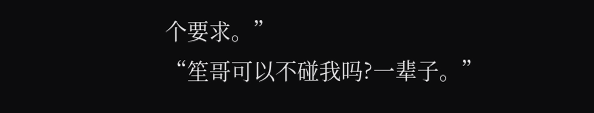个要求。”
“笙哥可以不碰我吗?一辈子。”